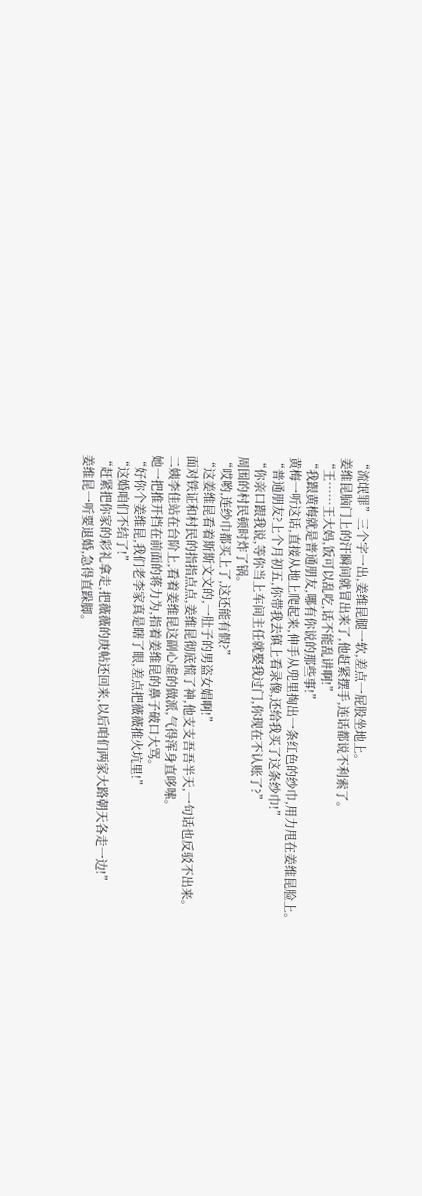“流氓罪”三个字一出,姜维昆腿一软,差点一屁股坐地上。
姜维昆脑门上的汗瞬间就冒出来了,他赶紧摆手,连话都说不利索了。
“王……王大妈,饭可以乱吃,话不能乱讲啊!”
“我跟黄梅就是普通朋友,哪有你说的那些事!”
黄梅一听这话,直接从地上爬起来,伸手从兜里掏出一条红色的纱巾,用力甩在姜维昆脸上。
“普通朋友?上个月初五,你带我去镇上看录像,还给我买了这条纱巾!”
“你亲口跟我说,等你当上车间主任就娶我过门,你现在不认账了?”
周围的村民顿时炸了锅。
“哎哟,连纱巾都买上了,这还能有假?”
“这姜维昆看着斯斯文文的,一肚子的男盗女娼啊!”
面对铁证和村民的指指点点,姜维昆彻底慌了神,他支支吾吾半天,一句话也反驳不出来。
二姨李佳站在台阶上,看着姜维昆这副心虚的做派,气得浑身直哆嗦。
她一把推开挡在前面的蒋力为,指着姜维昆的鼻子破口大骂。
“好你个姜维昆,我们老李家真是瞎了眼,差点把薇薇推火坑里!”
“这婚咱们不结了!”
“赶紧把你家的彩礼拿走,把薇薇的庚帖还回来,以后咱们两家大路朝天各走一边!”
姜维昆一听要退婚,急得直跺脚。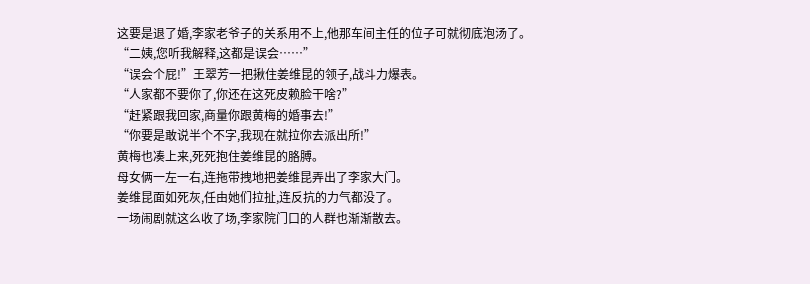这要是退了婚,李家老爷子的关系用不上,他那车间主任的位子可就彻底泡汤了。
“二姨,您听我解释,这都是误会……”
“误会个屁!”王翠芳一把揪住姜维昆的领子,战斗力爆表。
“人家都不要你了,你还在这死皮赖脸干啥?”
“赶紧跟我回家,商量你跟黄梅的婚事去!”
“你要是敢说半个不字,我现在就拉你去派出所!”
黄梅也凑上来,死死抱住姜维昆的胳膊。
母女俩一左一右,连拖带拽地把姜维昆弄出了李家大门。
姜维昆面如死灰,任由她们拉扯,连反抗的力气都没了。
一场闹剧就这么收了场,李家院门口的人群也渐渐散去。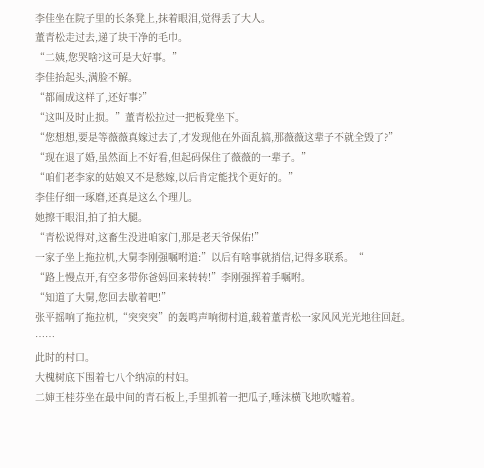李佳坐在院子里的长条凳上,抹着眼泪,觉得丢了大人。
董青松走过去,递了块干净的毛巾。
“二姨,您哭啥?这可是大好事。”
李佳抬起头,满脸不解。
“都闹成这样了,还好事?”
“这叫及时止损。”董青松拉过一把板凳坐下。
“您想想,要是等薇薇真嫁过去了,才发现他在外面乱搞,那薇薇这辈子不就全毁了?”
“现在退了婚,虽然面上不好看,但起码保住了薇薇的一辈子。”
“咱们老李家的姑娘又不是愁嫁,以后肯定能找个更好的。”
李佳仔细一琢磨,还真是这么个理儿。
她擦干眼泪,拍了拍大腿。
“青松说得对,这畜生没进咱家门,那是老天爷保佑!”
一家子坐上拖拉机,大舅李刚强嘱咐道:”以后有啥事就捎信,记得多联系。“
“路上慢点开,有空多带你爸妈回来转转!”李刚强挥着手嘱咐。
“知道了大舅,您回去歇着吧!”
张平摇响了拖拉机,“突突突”的轰鸣声响彻村道,载着董青松一家风风光光地往回赶。
……
此时的村口。
大槐树底下围着七八个纳凉的村妇。
二婶王桂芬坐在最中间的青石板上,手里抓着一把瓜子,唾沫横飞地吹嘘着。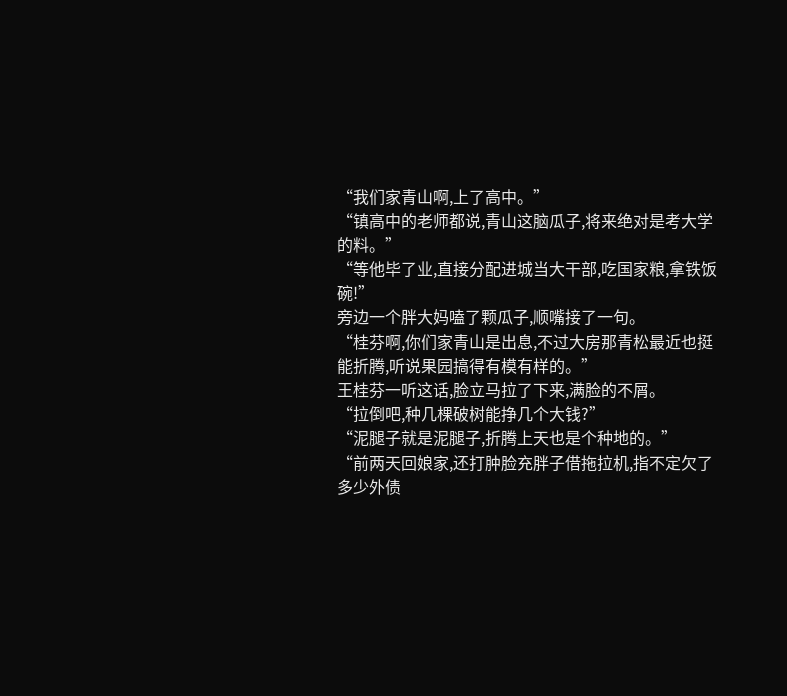“我们家青山啊,上了高中。”
“镇高中的老师都说,青山这脑瓜子,将来绝对是考大学的料。”
“等他毕了业,直接分配进城当大干部,吃国家粮,拿铁饭碗!”
旁边一个胖大妈嗑了颗瓜子,顺嘴接了一句。
“桂芬啊,你们家青山是出息,不过大房那青松最近也挺能折腾,听说果园搞得有模有样的。”
王桂芬一听这话,脸立马拉了下来,满脸的不屑。
“拉倒吧,种几棵破树能挣几个大钱?”
“泥腿子就是泥腿子,折腾上天也是个种地的。”
“前两天回娘家,还打肿脸充胖子借拖拉机,指不定欠了多少外债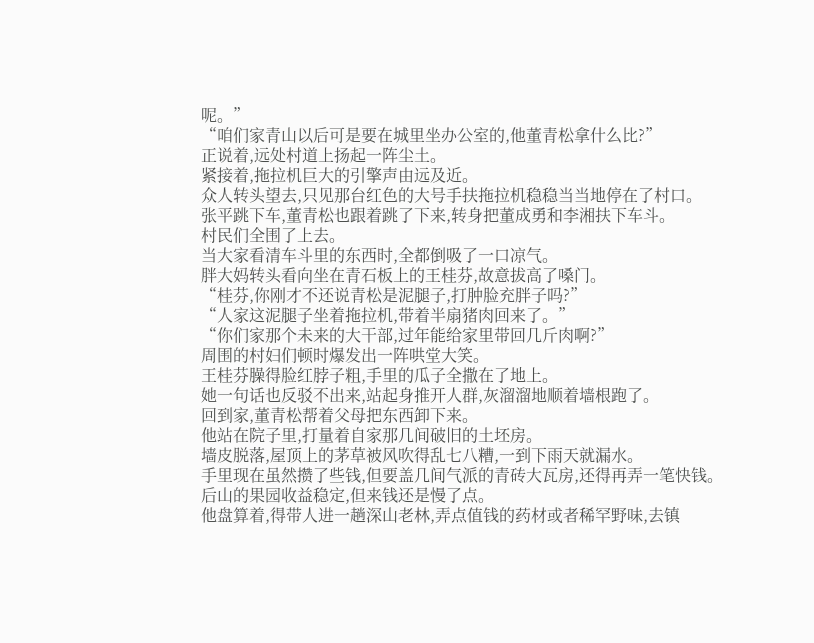呢。”
“咱们家青山以后可是要在城里坐办公室的,他董青松拿什么比?”
正说着,远处村道上扬起一阵尘土。
紧接着,拖拉机巨大的引擎声由远及近。
众人转头望去,只见那台红色的大号手扶拖拉机稳稳当当地停在了村口。
张平跳下车,董青松也跟着跳了下来,转身把董成勇和李湘扶下车斗。
村民们全围了上去。
当大家看清车斗里的东西时,全都倒吸了一口凉气。
胖大妈转头看向坐在青石板上的王桂芬,故意拔高了嗓门。
“桂芬,你刚才不还说青松是泥腿子,打肿脸充胖子吗?”
“人家这泥腿子坐着拖拉机,带着半扇猪肉回来了。”
“你们家那个未来的大干部,过年能给家里带回几斤肉啊?”
周围的村妇们顿时爆发出一阵哄堂大笑。
王桂芬臊得脸红脖子粗,手里的瓜子全撒在了地上。
她一句话也反驳不出来,站起身推开人群,灰溜溜地顺着墙根跑了。
回到家,董青松帮着父母把东西卸下来。
他站在院子里,打量着自家那几间破旧的土坯房。
墙皮脱落,屋顶上的茅草被风吹得乱七八糟,一到下雨天就漏水。
手里现在虽然攒了些钱,但要盖几间气派的青砖大瓦房,还得再弄一笔快钱。
后山的果园收益稳定,但来钱还是慢了点。
他盘算着,得带人进一趟深山老林,弄点值钱的药材或者稀罕野味,去镇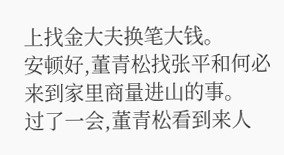上找金大夫换笔大钱。
安顿好,董青松找张平和何必来到家里商量进山的事。
过了一会,董青松看到来人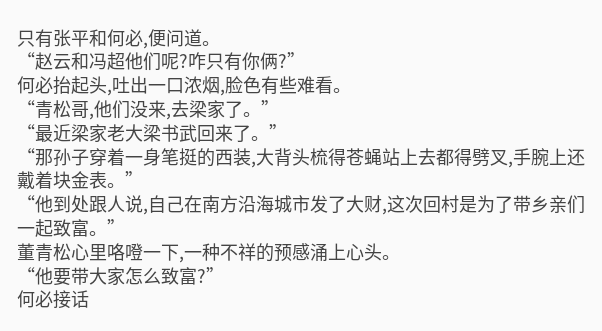只有张平和何必,便问道。
“赵云和冯超他们呢?咋只有你俩?”
何必抬起头,吐出一口浓烟,脸色有些难看。
“青松哥,他们没来,去梁家了。”
“最近梁家老大梁书武回来了。”
“那孙子穿着一身笔挺的西装,大背头梳得苍蝇站上去都得劈叉,手腕上还戴着块金表。”
“他到处跟人说,自己在南方沿海城市发了大财,这次回村是为了带乡亲们一起致富。”
董青松心里咯噔一下,一种不祥的预感涌上心头。
“他要带大家怎么致富?”
何必接话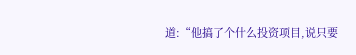道:“他搞了个什么投资项目,说只要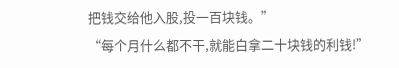把钱交给他入股,投一百块钱。”
“每个月什么都不干,就能白拿二十块钱的利钱!”